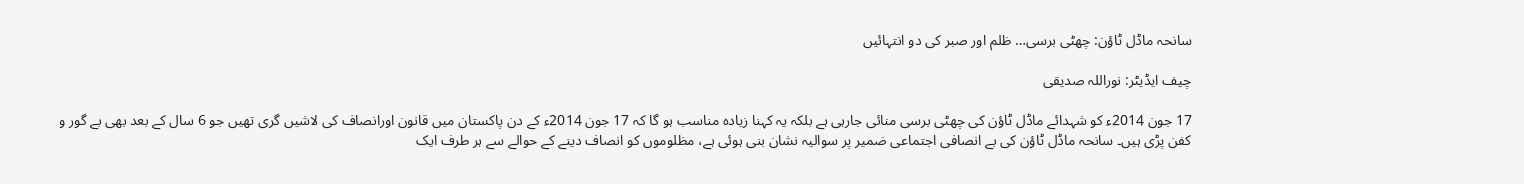سانحہ ماڈل ٹاؤن: چھٹی برسی… ظلم اور صبر کی دو انتہائیں

چیف ایڈیٹر: نوراللہ صدیقی

17 جون 2014ء کو شہدائے ماڈل ٹاؤن کی چھٹی برسی منائی جارہی ہے بلکہ یہ کہنا زیادہ مناسب ہو گا کہ 17 جون 2014ء کے دن پاکستان میں قانون اورانصاف کی لاشیں گری تھیں جو 6 سال کے بعد بھی بے گور و کفن پڑی ہیں۔ سانحہ ماڈل ٹاؤن کی بے انصافی اجتماعی ضمیر پر سوالیہ نشان بنی ہوئی ہے، مظلوموں کو انصاف دینے کے حوالے سے ہر طرف ایک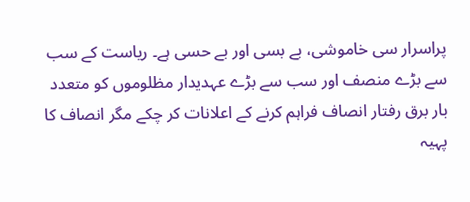پراسرار سی خاموشی، بے بسی اور بے حسی ہے۔ ریاست کے سب سے بڑے منصف اور سب سے بڑے عہدیدار مظلوموں کو متعدد بار برق رفتار انصاف فراہم کرنے کے اعلانات کر چکے مگر انصاف کا پہیہ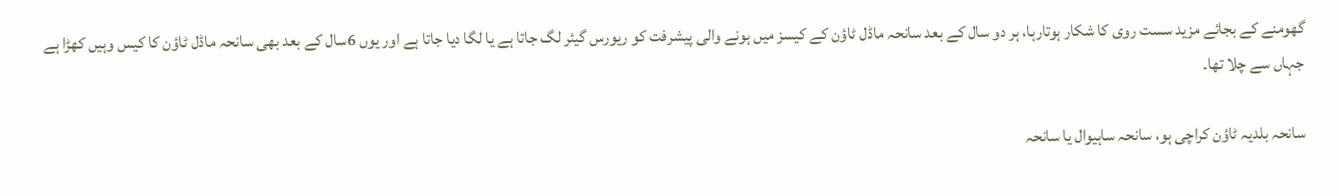گھومنے کے بجائے مزید سست روی کا شکار ہوتارہا، ہر دو سال کے بعد سانحہ ماڈل ٹاؤن کے کیسز میں ہونے والی پیشرفت کو ریورس گیئر لگ جاتا ہے یا لگا دیا جاتا ہے اور یوں 6سال کے بعد بھی سانحہ ماڈل ٹاؤن کا کیس وہیں کھڑا ہے جہاں سے چلا تھا۔

سانحہ بلدیہ ٹاؤن کراچی ہو، سانحہ ساہیوال یا سانحہ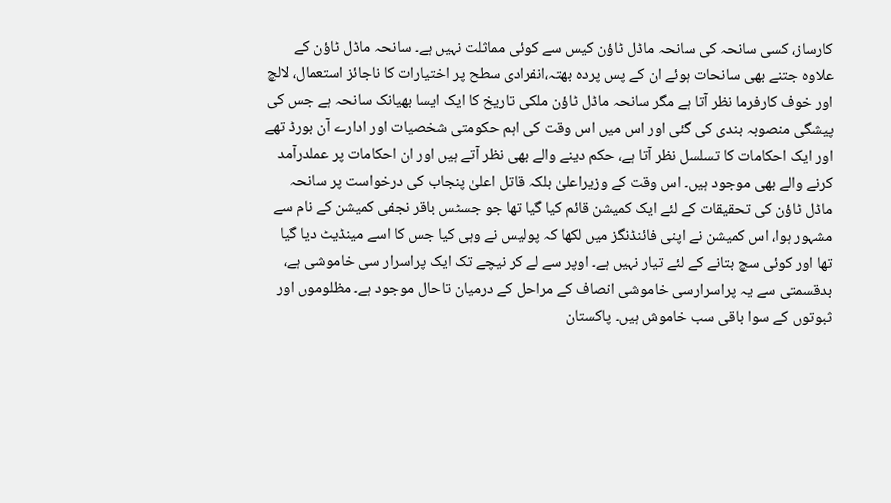کارساز، کسی سانحہ کی سانحہ ماڈل ٹاؤن کیس سے کوئی مماثلت نہیں ہے۔ سانحہ ماڈل ٹاؤن کے علاوہ جتنے بھی سانحات ہوئے ان کے پس پردہ بھتہ،انفرادی سطح پر اختیارات کا ناجائز استعمال، لالچ اور خوف کارفرما نظر آتا ہے مگر سانحہ ماڈل ٹاؤن ملکی تاریخ کا ایک ایسا بھیانک سانحہ ہے جس کی پیشگی منصوبہ بندی کی گئی اور اس میں اس وقت کی اہم حکومتی شخصیات اور ادارے آن بورڈ تھے اور ایک احکامات کا تسلسل نظر آتا ہے، حکم دینے والے بھی نظر آتے ہیں اور ان احکامات پر عملدرآمد کرنے والے بھی موجود ہیں۔ اس وقت کے وزیراعلیٰ بلکہ قاتل اعلیٰ پنجاب کی درخواست پر سانحہ ماڈل ٹاؤن کی تحقیقات کے لئے ایک کمیشن قائم کیا گیا تھا جو جسٹس باقر نجفی کمیشن کے نام سے مشہور ہوا، اس کمیشن نے اپنی فائنڈنگز میں لکھا کہ پولیس نے وہی کیا جس کا اسے مینڈیٹ دیا گیا تھا اور کوئی سچ بتانے کے لئے تیار نہیں ہے۔ اوپر سے لے کر نیچے تک ایک پراسرار سی خاموشی ہے، بدقسمتی سے یہ پراسرارسی خاموشی انصاف کے مراحل کے درمیان تاحال موجود ہے۔ مظلوموں اور ثبوتوں کے سوا باقی سب خاموش ہیں۔ پاکستان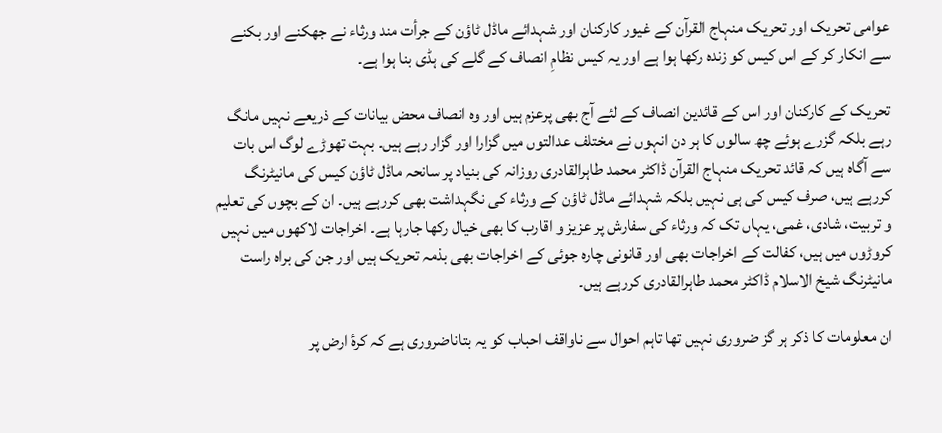عوامی تحریک اور تحریک منہاج القرآن کے غیور کارکنان اور شہدائے ماڈل ٹاؤن کے جرأت مند ورثاء نے جھکنے اور بکنے سے انکار کر کے اس کیس کو زندہ رکھا ہوا ہے اور یہ کیس نظامِ انصاف کے گلے کی ہڈی بنا ہوا ہے۔

تحریک کے کارکنان اور اس کے قائدین انصاف کے لئے آج بھی پرعزم ہیں اور وہ انصاف محض بیانات کے ذریعے نہیں مانگ رہے بلکہ گزرے ہوئے چھ سالوں کا ہر دن انہوں نے مختلف عدالتوں میں گزارا اور گزار رہے ہیں۔ بہت تھوڑے لوگ اس بات سے آگاہ ہیں کہ قائد تحریک منہاج القرآن ڈاکٹر محمد طاہرالقادری روزانہ کی بنیاد پر سانحہ ماڈل ٹاؤن کیس کی مانیٹرنگ کررہے ہیں، صرف کیس کی ہی نہیں بلکہ شہدائے ماڈل ٹاؤن کے ورثاء کی نگہداشت بھی کررہے ہیں۔ ان کے بچوں کی تعلیم و تربیت، شادی، غمی، یہاں تک کہ ورثاء کی سفارش پر عزیز و اقارب کا بھی خیال رکھا جارہا ہے۔ اخراجات لاکھوں میں نہیں کروڑوں میں ہیں، کفالت کے اخراجات بھی اور قانونی چارہ جوئی کے اخراجات بھی بذمہ تحریک ہیں اور جن کی براہ راست مانیٹرنگ شیخ الاسلام ڈاکٹر محمد طاہرالقادری کررہے ہیں۔

ان معلومات کا ذکر ہر گز ضروری نہیں تھا تاہم احوال سے ناواقف احباب کو یہ بتاناضروری ہے کہ کرۂ ارض پر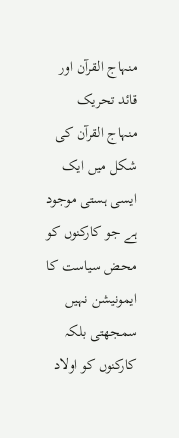منہاج القرآن اور قائد تحریک منہاج القرآن کی شکل میں ایک ایسی ہستی موجود ہے جو کارکنوں کو محض سیاست کا ایمونیشن نہیں سمجھتی بلکہ کارکنوں کو اولاد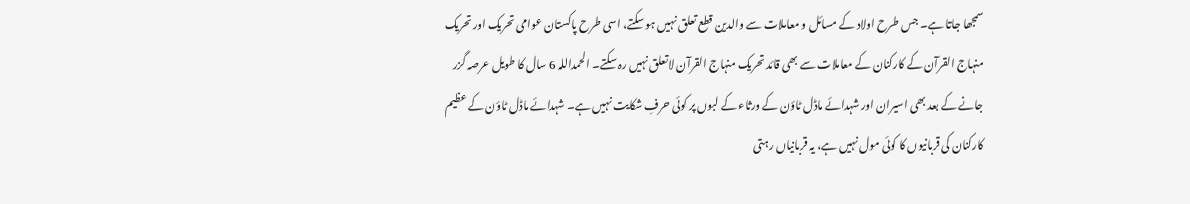سمجھا جاتا ہے۔ جس طرح اولاد کے مسائل و معاملات سے والدین قطع تعلق نہیں ہو سکتے، اسی طرح پاکستان عوامی تحریک اور تحریک منہاج القرآن کے کارکنان کے معاملات سے بھی قائد تحریک منہاج القرآن لاتعلق نہیں رہ سکتے۔ الحمداللہ 6 سال کا طویل عرصہ گزر جانے کے بعد بھی اسیران اور شہدائے ماڈل ٹاؤن کے ورثاء کے لبوں پر کوئی حرفِ شکایت نہیں ہے۔ شہدائے ماڈل ٹاؤن کے عظیم کارکنان کی قربانیوں کا کوئی مول نہیں ہے، یہ قربانیاں رہتی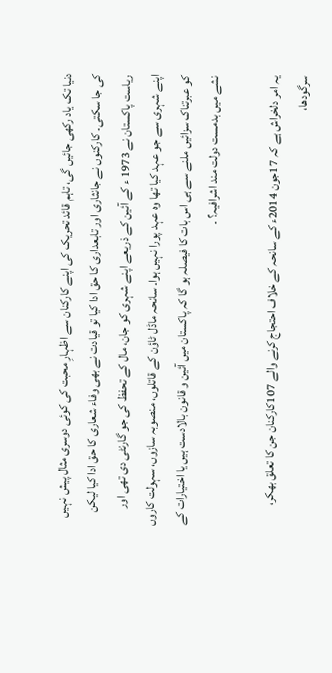دنیا تک یاد رکھی جائیں گی، تاہم قائد تحریک کی اپنے کارکنان سے اظہارِ محبت کی کوئی دوسری مثال پیش نہیں کی جا سکتی۔ کارکنوں نے جانثاری اور تابعداری کا حق ادا کیا تو قیادت نے بھی وفاء شعاری کا حق ادا کیا لیکن ریاست پاکستان نے 1973 ء کے آئین کے ذریعے اپنے شہری کو جان، مال کے تحفظ کی جو گارنٹی دی تھی اور اپنے شہری سے جو عہد کیا تھا وہ عہد پورا نہیں ہوا۔ سانحہ ماڈل ٹاؤن کے قاتلوں، منصوبہ سازوں، سہولت کاروں کو عبرتناک سزائیں ملنے سے ہی اس بات کا فیصلہ ہو گا کہ پاکستان میں آئین و قانون بالادست ہیں یا اختیارات کے نشے میں بدمست دولت مند اشرافیہ؟ ۔

یہ امر دلخراش ہے کہ 17جون 2014ء کے سانحہ کے خلاف احتجاج کرنے والے 107کارکنان جن کا تعلق بھکر، سرگودھا،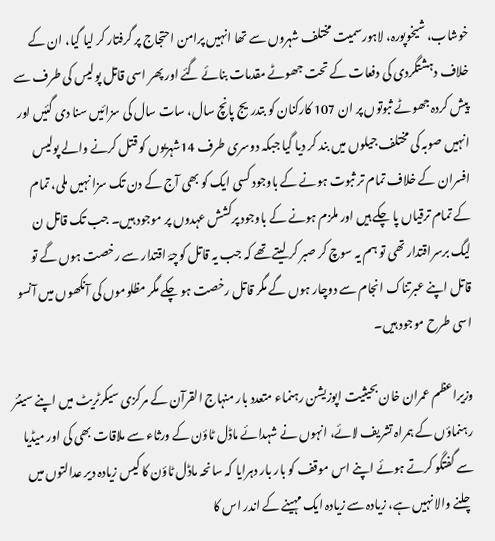خوشاب، شیخوپورہ، لاہورسمیت مختلف شہروں سے تھا انہیں پرامن احتجاج پر گرفتار کر لیا گیا، ان کے خلاف دہشتگردی کی دفعات کے تحت جھوٹے مقدمات بنائے گئے اور پھر اسی قاتل پولیس کی طرف سے پیش کردہ جھوٹے ثبوتوں پر ان 107 کارکنان کو بتدریج پانچ سال، سات سال کی سزائیں سنا دی گئیں اور انہیں صوبہ کی مختلف جیلوں میں بند کر دیا گیا جبکہ دوسری طرف 14شہریوں کو قتل کرنے والے پولیس افسران کے خلاف تمام تر ثبوت ہونے کے باوجود کسی ایک کو بھی آج کے دن تک سزا نہیں ملی، تمام کے تمام ترقیاں پا چکے ہیں اور ملزم ہونے کے باوجود پرکشش عہدوں پر موجود ہیں۔ جب تک قاتل ن لیگ برسراقتدار تھی تو ہم یہ سوچ کر صبر کر لیتے تھے کہ جب یہ قاتل کوچۂ اقتدار سے رخصت ہوں گے تو قاتل اپنے عبرتناک انجام سے دوچار ہوں گے مگر قاتل رخصت ہو چکے مگر مظلوموں کی آنکھوں میں آنسو اسی طرح موجود ہیں۔

وزیراعظم عمران خان بحیثیت اپوزیشن رہنماء متعدد بار منہاج القرآن کے مرکزی سیکرٹریٹ میں اپنے سینئر رہنماؤں کے ہمراہ تشریف لائے، انہوں نے شہدائے ماڈل ٹاؤن کے ورثاء سے ملاقات بھی کی اور میڈیا سے گفتگو کرتے ہوئے اپنے اس موقف کو بار بار دہرایا کہ سانحہ ماڈل ٹاؤن کا کیس زیادہ دیر عدالتوں میں چلنے والا نہیں ہے، زیادہ سے زیادہ ایک مہینے کے اندر اس کا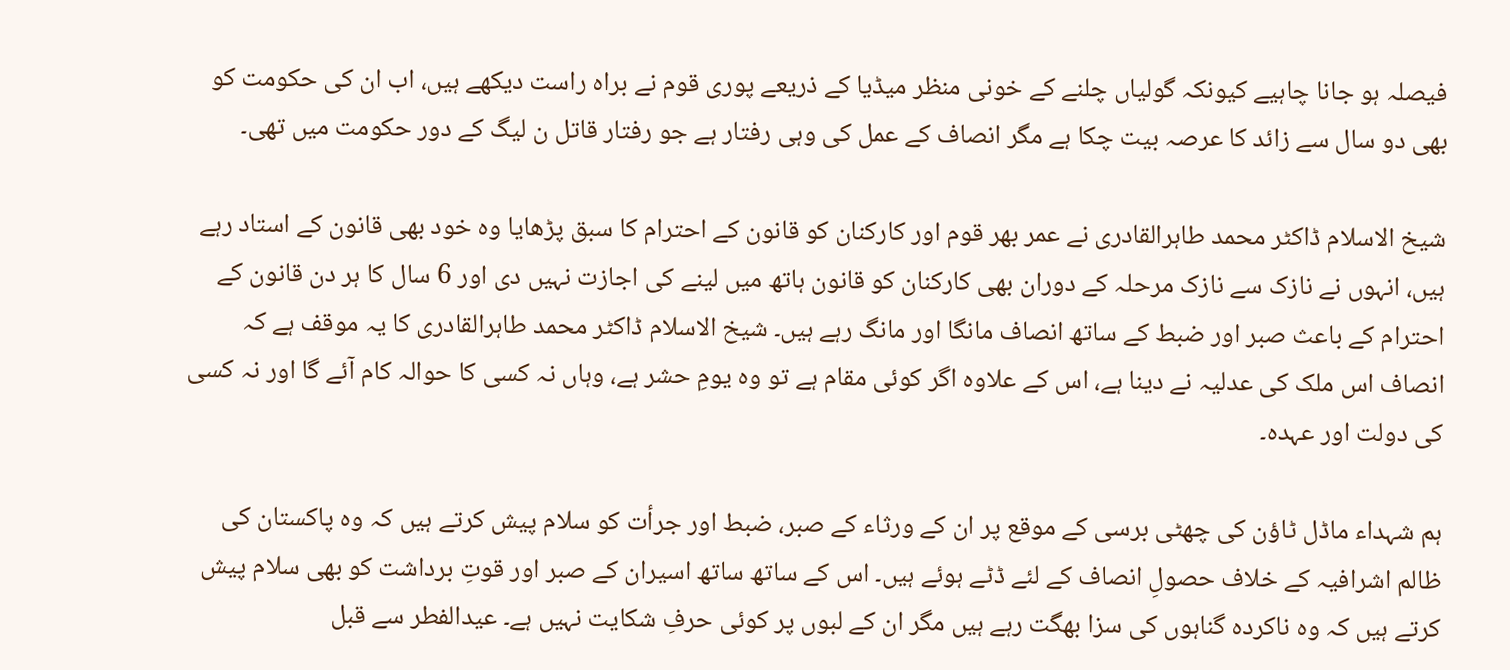فیصلہ ہو جانا چاہیے کیونکہ گولیاں چلنے کے خونی منظر میڈیا کے ذریعے پوری قوم نے براہ راست دیکھے ہیں، اب ان کی حکومت کو بھی دو سال سے زائد کا عرصہ بیت چکا ہے مگر انصاف کے عمل کی وہی رفتار ہے جو رفتار قاتل ن لیگ کے دور حکومت میں تھی۔

شیخ الاسلام ڈاکٹر محمد طاہرالقادری نے عمر بھر قوم اور کارکنان کو قانون کے احترام کا سبق پڑھایا وہ خود بھی قانون کے استاد رہے ہیں، انہوں نے نازک سے نازک مرحلہ کے دوران بھی کارکنان کو قانون ہاتھ میں لینے کی اجازت نہیں دی اور 6 سال کا ہر دن قانون کے احترام کے باعث صبر اور ضبط کے ساتھ انصاف مانگا اور مانگ رہے ہیں۔ شیخ الاسلام ڈاکٹر محمد طاہرالقادری کا یہ موقف ہے کہ انصاف اس ملک کی عدلیہ نے دینا ہے، اس کے علاوہ اگر کوئی مقام ہے تو وہ یومِ حشر ہے، وہاں نہ کسی کا حوالہ کام آئے گا اور نہ کسی کی دولت اور عہدہ۔

ہم شہداء ماڈل ٹاؤن کی چھٹی برسی کے موقع پر ان کے ورثاء کے صبر، ضبط اور جرأت کو سلام پیش کرتے ہیں کہ وہ پاکستان کی ظالم اشرافیہ کے خلاف حصولِ انصاف کے لئے ڈٹے ہوئے ہیں۔ اس کے ساتھ ساتھ اسیران کے صبر اور قوتِ برداشت کو بھی سلام پیش کرتے ہیں کہ وہ ناکردہ گناہوں کی سزا بھگت رہے ہیں مگر ان کے لبوں پر کوئی حرفِ شکایت نہیں ہے۔ عیدالفطر سے قبل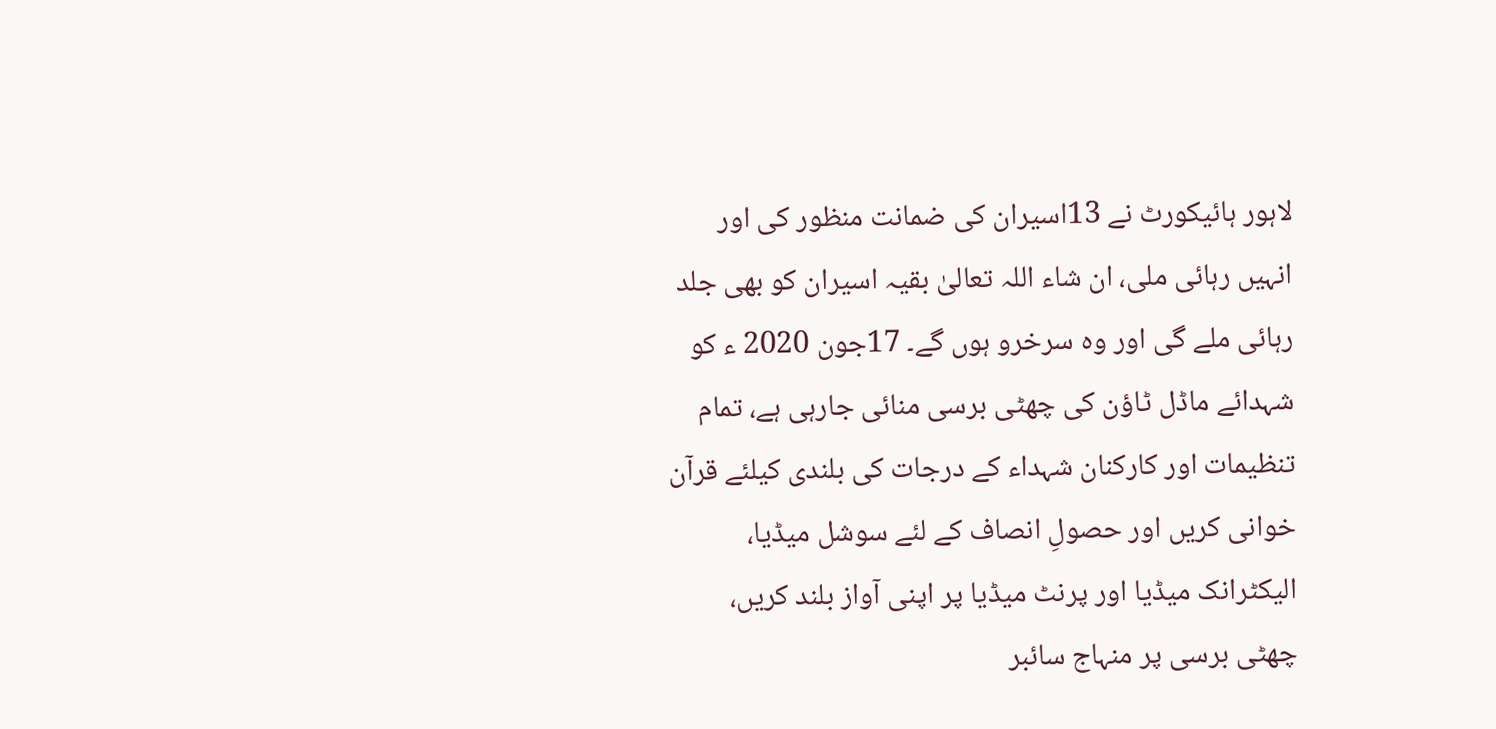لاہور ہائیکورٹ نے 13اسیران کی ضمانت منظور کی اور انہیں رہائی ملی، ان شاء اللہ تعالیٰ بقیہ اسیران کو بھی جلد رہائی ملے گی اور وہ سرخرو ہوں گے۔ 17جون 2020 ء کو شہدائے ماڈل ٹاؤن کی چھٹی برسی منائی جارہی ہے، تمام تنظیمات اور کارکنان شہداء کے درجات کی بلندی کیلئے قرآن خوانی کریں اور حصولِ انصاف کے لئے سوشل میڈیا، الیکٹرانک میڈیا اور پرنٹ میڈیا پر اپنی آواز بلند کریں، چھٹی برسی پر منہاج سائبر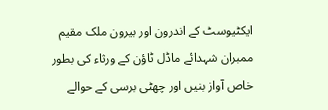ایکٹیوسٹ کے اندرون اور بیرون ملک مقیم ممبران شہدائے ماڈل ٹاؤن کے ورثاء کی بطور خاص آواز بنیں اور چھٹی برسی کے حوالے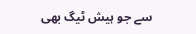سے جو ہیش ٹیگ بھی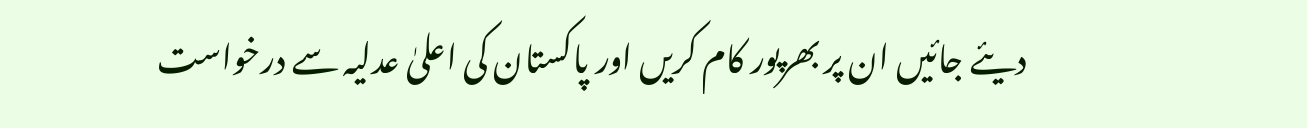دیئے جائیں ان پر بھرپور کام کریں اور پاکستان کی اعلیٰ عدلیہ سے درخواست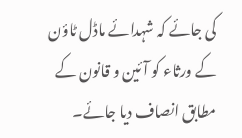کی جائے کہ شہدائے ماڈل ٹاؤن کے ورثاء کو آئین و قانون کے مطابق انصاف دیا جائے۔